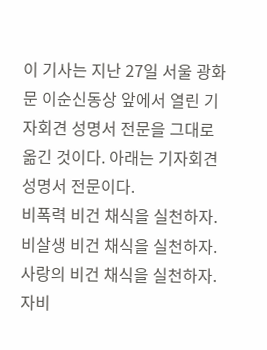이 기사는 지난 27일 서울 광화문 이순신동상 앞에서 열린 기자회견 성명서 전문을 그대로 옮긴 것이다. 아래는 기자회견 성명서 전문이다.
비폭력 비건 채식을 실천하자.
비살생 비건 채식을 실천하자.
사랑의 비건 채식을 실천하자.
자비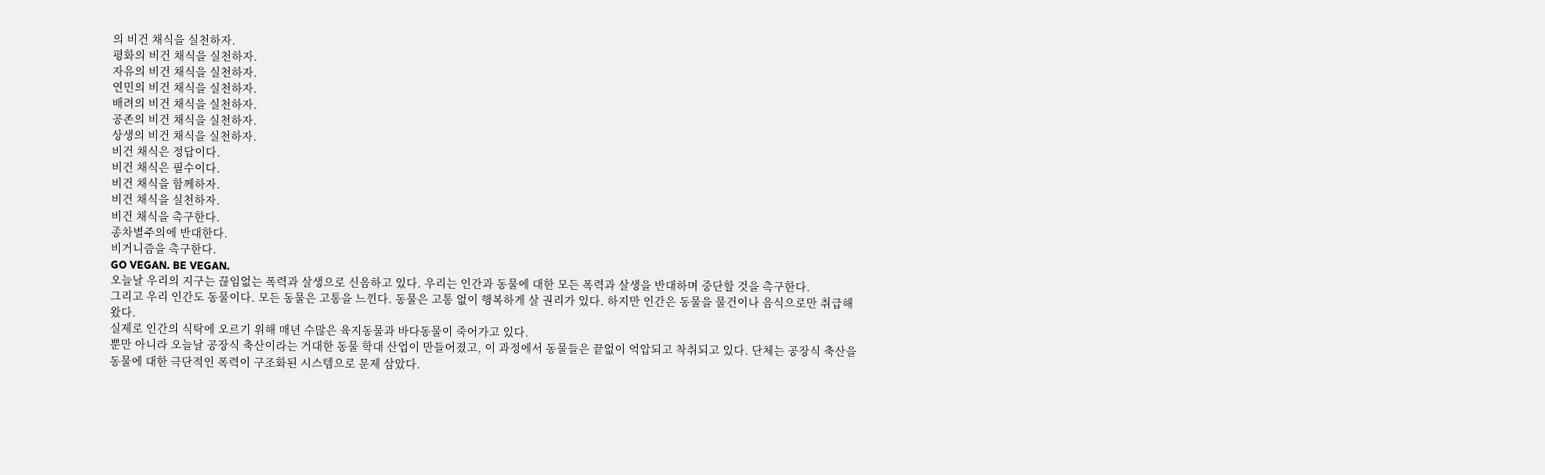의 비건 채식을 실천하자.
평화의 비건 채식을 실천하자.
자유의 비건 채식을 실천하자.
연민의 비건 채식을 실천하자.
배려의 비건 채식을 실천하자.
공존의 비건 채식을 실천하자.
상생의 비건 채식을 실천하자.
비건 채식은 정답이다.
비건 채식은 필수이다.
비건 채식을 함께하자.
비건 채식을 실천하자.
비건 채식을 촉구한다.
종차별주의에 반대한다.
비거니즘을 촉구한다.
GO VEGAN. BE VEGAN.
오늘날 우리의 지구는 끊임없는 폭력과 살생으로 신음하고 있다. 우리는 인간과 동물에 대한 모든 폭력과 살생을 반대하며 중단할 것을 촉구한다.
그리고 우리 인간도 동물이다. 모든 동물은 고통을 느낀다. 동물은 고통 없이 행복하게 살 권리가 있다. 하지만 인간은 동물을 물건이나 음식으로만 취급해 왔다.
실제로 인간의 식탁에 오르기 위해 매년 수많은 육지동물과 바다동물이 죽어가고 있다.
뿐만 아니라 오늘날 공장식 축산이라는 거대한 동물 학대 산업이 만들어졌고, 이 과정에서 동물들은 끝없이 억압되고 착취되고 있다. 단체는 공장식 축산을 동물에 대한 극단적인 폭력이 구조화된 시스템으로 문제 삼았다.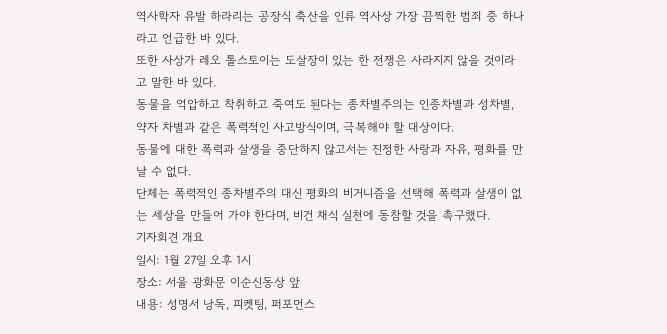역사학자 유발 하라리는 공장식 축산을 인류 역사상 가장 끔찍한 범죄 중 하나라고 언급한 바 있다.
또한 사상가 레오 톨스토이는 도살장이 있는 한 전쟁은 사라지지 않을 것이라고 말한 바 있다.
동물을 억압하고 착취하고 죽여도 된다는 종차별주의는 인종차별과 성차별, 약자 차별과 같은 폭력적인 사고방식이며, 극복해야 할 대상이다.
동물에 대한 폭력과 살생을 중단하지 않고서는 진정한 사랑과 자유, 평화를 만날 수 없다.
단체는 폭력적인 종차별주의 대신 평화의 비거니즘을 선택해 폭력과 살생이 없는 세상을 만들어 가야 한다며, 비건 채식 실천에 동참할 것을 촉구했다.
기자회견 개요
일시: 1월 27일 오후 1시
장소: 서울 광화문 이순신동상 앞
내용: 성명서 낭독, 피켓팅, 퍼포먼스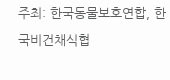주최: 한국동물보호연합, 한국비건채식협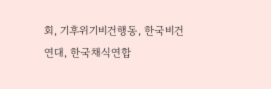회, 기후위기비건행동, 한국비건연대, 한국채식연합